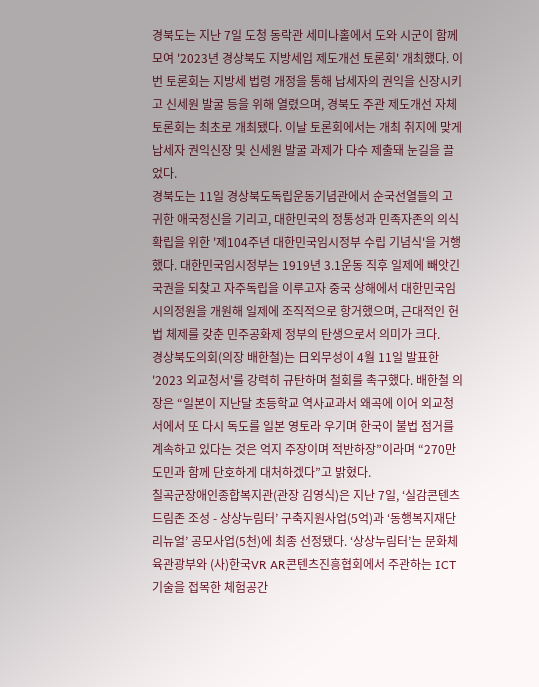경북도는 지난 7일 도청 동락관 세미나홀에서 도와 시군이 함께 모여 '2023년 경상북도 지방세입 제도개선 토론회' 개최했다. 이번 토론회는 지방세 법령 개정을 통해 납세자의 권익을 신장시키고 신세원 발굴 등을 위해 열렸으며, 경북도 주관 제도개선 자체 토론회는 최초로 개최됐다. 이날 토론회에서는 개최 취지에 맞게 납세자 권익신장 및 신세원 발굴 과제가 다수 제출돼 눈길을 끌었다.
경북도는 11일 경상북도독립운동기념관에서 순국선열들의 고귀한 애국정신을 기리고, 대한민국의 정통성과 민족자존의 의식 확립을 위한 '제104주년 대한민국임시정부 수립 기념식'을 거행했다. 대한민국임시정부는 1919년 3.1운동 직후 일제에 빼앗긴 국권을 되찾고 자주독립을 이루고자 중국 상해에서 대한민국임시의정원을 개원해 일제에 조직적으로 항거했으며, 근대적인 헌법 체제를 갖춘 민주공화제 정부의 탄생으로서 의미가 크다.
경상북도의회(의장 배한철)는 日외무성이 4월 11일 발표한 '2023 외교청서'를 강력히 규탄하며 철회를 촉구했다. 배한철 의장은 “일본이 지난달 초등학교 역사교과서 왜곡에 이어 외교청서에서 또 다시 독도를 일본 영토라 우기며 한국이 불법 점거를 계속하고 있다는 것은 억지 주장이며 적반하장”이라며 “270만 도민과 함께 단호하게 대처하겠다”고 밝혔다.
칠곡군장애인종합복지관(관장 김영식)은 지난 7일, ‘실감콘텐츠 드림존 조성 - 상상누림터’ 구축지원사업(5억)과 ‘동행복지재단 리뉴얼’ 공모사업(5천)에 최종 선정됐다. ‘상상누림터’는 문화체육관광부와 (사)한국VR AR콘텐츠진흥협회에서 주관하는 ICT기술을 접목한 체험공간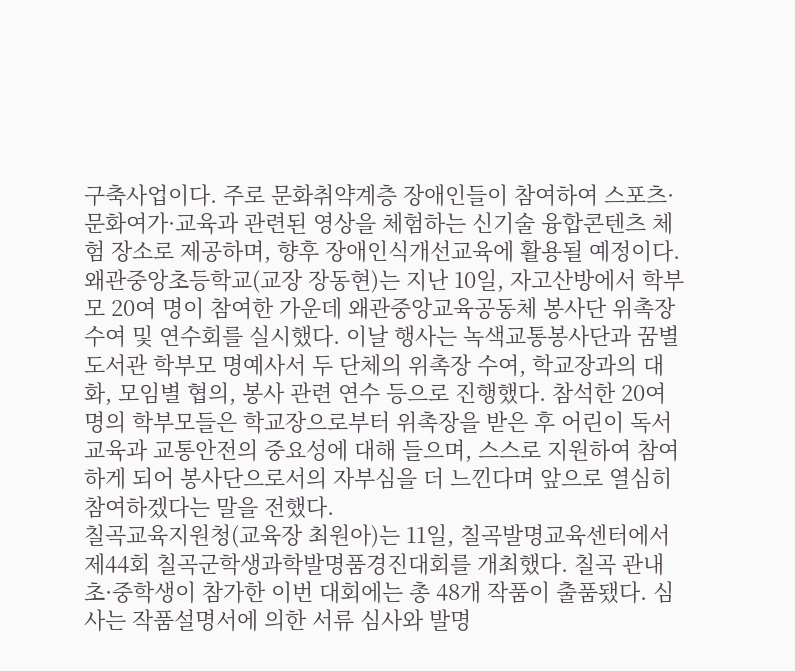구축사업이다. 주로 문화취약계층 장애인들이 참여하여 스포츠·문화여가·교육과 관련된 영상을 체험하는 신기술 융합콘텐츠 체험 장소로 제공하며, 향후 장애인식개선교육에 활용될 예정이다.
왜관중앙초등학교(교장 장동현)는 지난 10일, 자고산방에서 학부모 20여 명이 참여한 가운데 왜관중앙교육공동체 봉사단 위촉장 수여 및 연수회를 실시했다. 이날 행사는 녹색교통봉사단과 꿈별도서관 학부모 명예사서 두 단체의 위촉장 수여, 학교장과의 대화, 모임별 협의, 봉사 관련 연수 등으로 진행했다. 참석한 20여 명의 학부모들은 학교장으로부터 위촉장을 받은 후 어린이 독서교육과 교통안전의 중요성에 대해 들으며, 스스로 지원하여 참여하게 되어 봉사단으로서의 자부심을 더 느낀다며 앞으로 열심히 참여하겠다는 말을 전했다.
칠곡교육지원청(교육장 최원아)는 11일, 칠곡발명교육센터에서 제44회 칠곡군학생과학발명품경진대회를 개최했다. 칠곡 관내 초·중학생이 참가한 이번 대회에는 총 48개 작품이 출품됐다. 심사는 작품설명서에 의한 서류 심사와 발명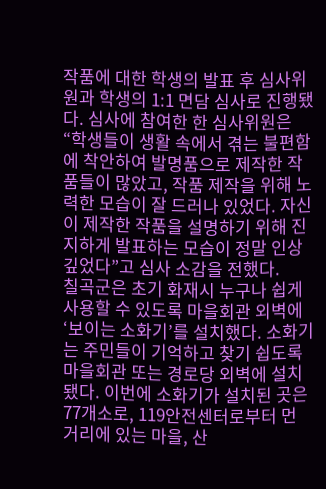작품에 대한 학생의 발표 후 심사위원과 학생의 1:1 면담 심사로 진행됐다. 심사에 참여한 한 심사위원은 “학생들이 생활 속에서 겪는 불편함에 착안하여 발명품으로 제작한 작품들이 많았고, 작품 제작을 위해 노력한 모습이 잘 드러나 있었다. 자신이 제작한 작품을 설명하기 위해 진지하게 발표하는 모습이 정말 인상 깊었다”고 심사 소감을 전했다.
칠곡군은 초기 화재시 누구나 쉽게 사용할 수 있도록 마을회관 외벽에 ‘보이는 소화기’를 설치했다. 소화기는 주민들이 기억하고 찾기 쉽도록 마을회관 또는 경로당 외벽에 설치됐다. 이번에 소화기가 설치된 곳은 77개소로, 119안전센터로부터 먼 거리에 있는 마을, 산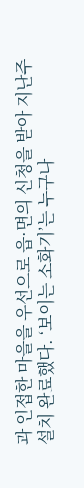과 인접한 마을을 우선으로 읍·면의 신청을 받아 지난주 설치 완료했다. ‘보이는 소화기’는 누구나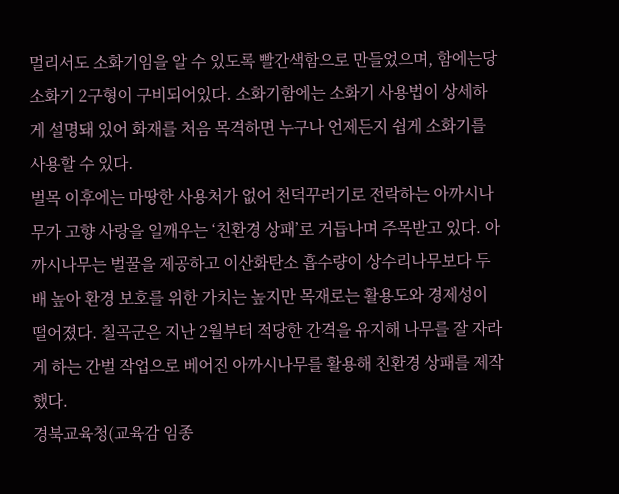멀리서도 소화기임을 알 수 있도록 빨간색함으로 만들었으며, 함에는당 소화기 2구형이 구비되어있다. 소화기함에는 소화기 사용법이 상세하게 설명돼 있어 화재를 처음 목격하면 누구나 언제든지 쉽게 소화기를 사용할 수 있다.
벌목 이후에는 마땅한 사용처가 없어 천덕꾸러기로 전락하는 아까시나무가 고향 사랑을 일깨우는 ‘친환경 상패’로 거듭나며 주목받고 있다. 아까시나무는 벌꿀을 제공하고 이산화탄소 흡수량이 상수리나무보다 두 배 높아 환경 보호를 위한 가치는 높지만 목재로는 활용도와 경제성이 떨어졌다. 칠곡군은 지난 2월부터 적당한 간격을 유지해 나무를 잘 자라게 하는 간벌 작업으로 베어진 아까시나무를 활용해 친환경 상패를 제작했다.
경북교육청(교육감 임종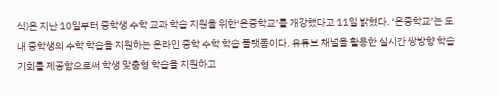식)은 지난 10일부터 중학생 수학 교과 학습 지원을 위한‘온중학교’를 개강했다고 11일 밝혔다. ‘온중학교’는 도내 중학생의 수학 학습을 지원하는 온라인 중학 수학 학습 플랫폼이다. 유튜브 채널을 활용한 실시간 쌍방향 학습 기회를 제공함으로써 학생 맞춤형 학습을 지원하고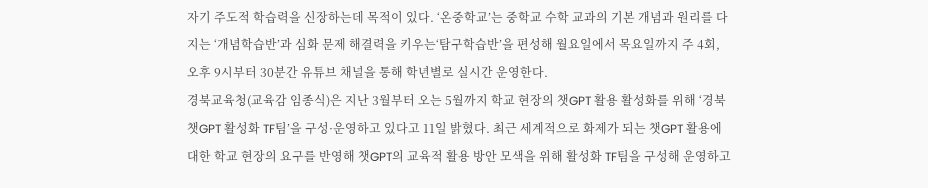자기 주도적 학습력을 신장하는데 목적이 있다. ‘온중학교’는 중학교 수학 교과의 기본 개념과 원리를 다지는 ‘개념학습반’과 심화 문제 해결력을 키우는‘탐구학습반’을 편성해 월요일에서 목요일까지 주 4회, 오후 9시부터 30분간 유튜브 채널을 통해 학년별로 실시간 운영한다.
경북교육청(교육감 임종식)은 지난 3월부터 오는 5월까지 학교 현장의 챗GPT 활용 활성화를 위해 ‘경북 챗GPT 활성화 TF팀’을 구성·운영하고 있다고 11일 밝혔다. 최근 세계적으로 화제가 되는 챗GPT 활용에 대한 학교 현장의 요구를 반영해 챗GPT의 교육적 활용 방안 모색을 위해 활성화 TF팀을 구성해 운영하고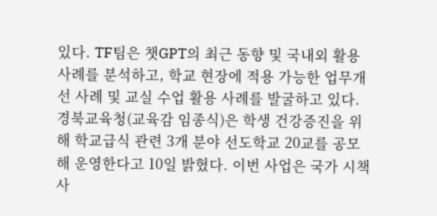있다. TF팀은 챗GPT의 최근 동향 및 국내외 활용 사례를 분석하고, 학교 현장에 적용 가능한 업무개선 사례 및 교실 수업 활용 사례를 발굴하고 있다.
경북교육청(교육감 임종식)은 학생 건강증진을 위해 학교급식 관련 3개 분야 선도학교 20교를 공모해 운영한다고 10일 밝혔다. 이번 사업은 국가 시책사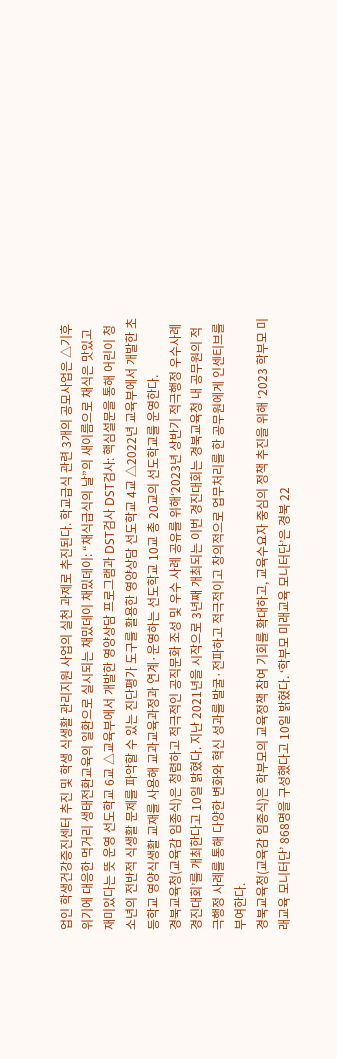업인 학생건강증진센터 추진 및 학생 식생활 관리지원 사업의 실천 과제로 추진된다. 학교급식 관련 3개의 공모사업은 △기후 위기에 대응한 먹거리 생태전환교육의 일환으로 실시되는 채밌데이 채밌데이: “채식급식의 날”의 새이름으로 채식은 맛있고 재미있다는 뜻 운영 선도학교 6교 △교육부에서 개발한 영양상담 프로그램과 DST검사 DST검사: 핵심설문을 통해 어린이 청소년의 전반적 식생활 문제를 파악할 수 있는 진단평가 도구를 활용한 영양상담 선도학교 4교 △2022년 교육부에서 개발한 초등학교 영양식생활 교재를 사용해 교과교육과정과 연계·운영하는 선도학교 10교 총 20교의 선도학교를 운영한다.
경북교육청(교육감 임종식)은 청렴하고 적극적인 공직문화 조성 및 우수 사례 공유를 위해‘2023년 상반기 적극행정 우수사례 경진대회’를 개최한다고 10일 밝혔다. 지난 2021년을 시작으로 3년째 개최되는 이번 경진대회는 경북교육청 내 공무원의 적극행정 사례를 통해 다양한 변화와 혁신 성과를 발굴·전파하고 적극적이고 창의적으로 업무처리를 한 공무원에게 인센티브를 부여한다.
경북교육청(교육감 임종식)은 학부모의 교육정책 참여 기회를 확대하고, 교육수요자 중심의 정책 추진을 위해 ‘2023 학부모 미래교육 모니터단’ 868명을 구성했다고 10일 밝혔다. ‘학부모 미래교육 모니터단’은 경북 22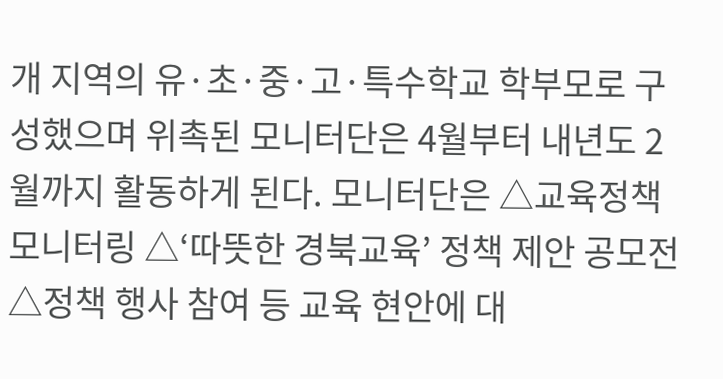개 지역의 유·초·중·고·특수학교 학부모로 구성했으며 위촉된 모니터단은 4월부터 내년도 2월까지 활동하게 된다. 모니터단은 △교육정책 모니터링 △‘따뜻한 경북교육’ 정책 제안 공모전 △정책 행사 참여 등 교육 현안에 대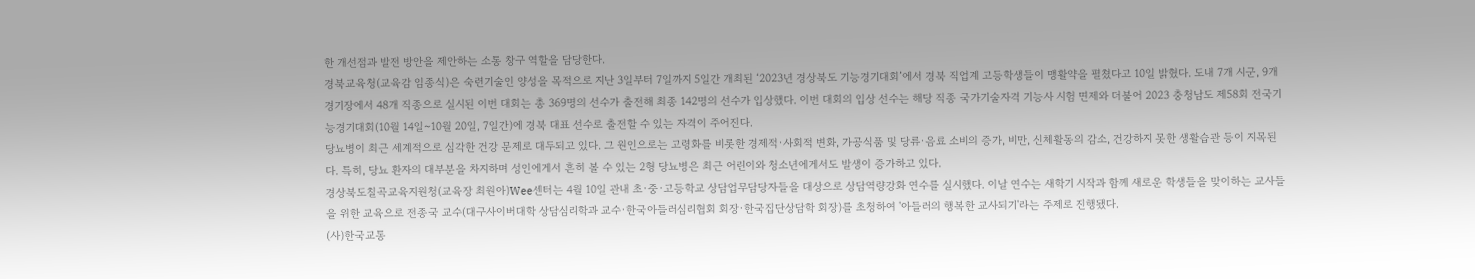한 개선점과 발전 방안을 제안하는 소통 창구 역할을 담당한다.
경북교육청(교육감 임종식)은 숙련기술인 양성을 목적으로 지난 3일부터 7일까지 5일간 개최된 ‘2023년 경상북도 기능경기대회’에서 경북 직업계 고등학생들이 맹활약을 펼쳤다고 10일 밝혔다. 도내 7개 시군, 9개 경기장에서 48개 직종으로 실시된 이번 대회는 총 369명의 선수가 출전해 최종 142명의 선수가 입상했다. 이번 대회의 입상 선수는 해당 직종 국가기술자격 기능사 시험 면제와 더불어 2023 충청남도 제58회 전국기능경기대회(10월 14일~10월 20일, 7일간)에 경북 대표 선수로 출전할 수 있는 자격이 주어진다.
당뇨병이 최근 세계적으로 심각한 건강 문제로 대두되고 있다. 그 원인으로는 고령화를 비롯한 경제적·사회적 변화, 가공식품 및 당류·음료 소비의 증가, 비만, 신체활동의 감소, 건강하지 못한 생활습관 등이 지목된다. 특히, 당뇨 환자의 대부분을 차지하며 성인에게서 흔히 볼 수 있는 2형 당뇨병은 최근 어린이와 청소년에게서도 발생이 증가하고 있다.
경상북도칠곡교육지원청(교육장 최원아)Wee센터는 4월 10일 관내 초·중·고등학교 상담업무담당자들을 대상으로 상담역량강화 연수를 실시했다. 이날 연수는 새학기 시작과 함께 새로운 학생들을 맞이하는 교사들을 위한 교육으로 전종국 교수(대구사이버대학 상담심리학과 교수·한국아들러심리협회 회장·한국집단상담학 회장)를 초청하여 '아들러의 행복한 교사되기'라는 주제로 진행됐다.
(사)한국교통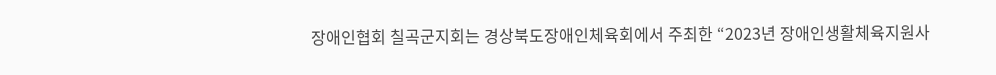장애인협회 칠곡군지회는 경상북도장애인체육회에서 주최한 “2023년 장애인생활체육지원사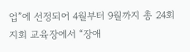업”에 선정되어 4월부터 9월까지 총 24회 지회 교육장에서 “장애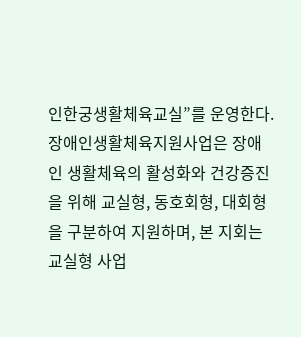인한궁생활체육교실”를 운영한다. 장애인생활체육지원사업은 장애인 생활체육의 활성화와 건강증진을 위해 교실형, 동호회형, 대회형을 구분하여 지원하며, 본 지회는 교실형 사업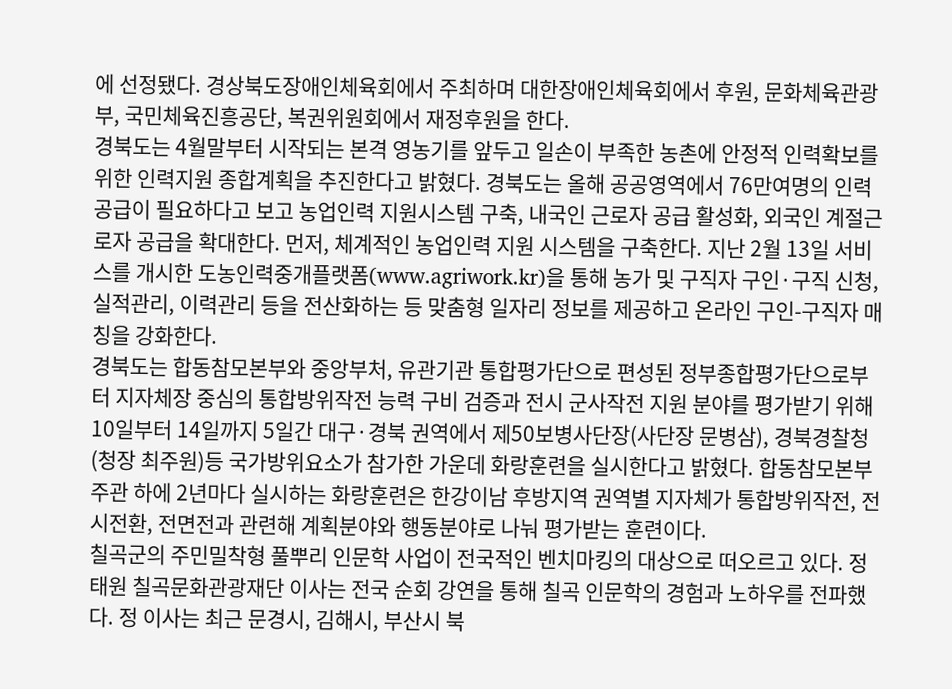에 선정됐다. 경상북도장애인체육회에서 주최하며 대한장애인체육회에서 후원, 문화체육관광부, 국민체육진흥공단, 복권위원회에서 재정후원을 한다.
경북도는 4월말부터 시작되는 본격 영농기를 앞두고 일손이 부족한 농촌에 안정적 인력확보를 위한 인력지원 종합계획을 추진한다고 밝혔다. 경북도는 올해 공공영역에서 76만여명의 인력 공급이 필요하다고 보고 농업인력 지원시스템 구축, 내국인 근로자 공급 활성화, 외국인 계절근로자 공급을 확대한다. 먼저, 체계적인 농업인력 지원 시스템을 구축한다. 지난 2월 13일 서비스를 개시한 도농인력중개플랫폼(www.agriwork.kr)을 통해 농가 및 구직자 구인·구직 신청, 실적관리, 이력관리 등을 전산화하는 등 맞춤형 일자리 정보를 제공하고 온라인 구인-구직자 매칭을 강화한다.
경북도는 합동참모본부와 중앙부처, 유관기관 통합평가단으로 편성된 정부종합평가단으로부터 지자체장 중심의 통합방위작전 능력 구비 검증과 전시 군사작전 지원 분야를 평가받기 위해 10일부터 14일까지 5일간 대구·경북 권역에서 제50보병사단장(사단장 문병삼), 경북경찰청(청장 최주원)등 국가방위요소가 참가한 가운데 화랑훈련을 실시한다고 밝혔다. 합동참모본부 주관 하에 2년마다 실시하는 화랑훈련은 한강이남 후방지역 권역별 지자체가 통합방위작전, 전시전환, 전면전과 관련해 계획분야와 행동분야로 나눠 평가받는 훈련이다.
칠곡군의 주민밀착형 풀뿌리 인문학 사업이 전국적인 벤치마킹의 대상으로 떠오르고 있다. 정태원 칠곡문화관광재단 이사는 전국 순회 강연을 통해 칠곡 인문학의 경험과 노하우를 전파했다. 정 이사는 최근 문경시, 김해시, 부산시 북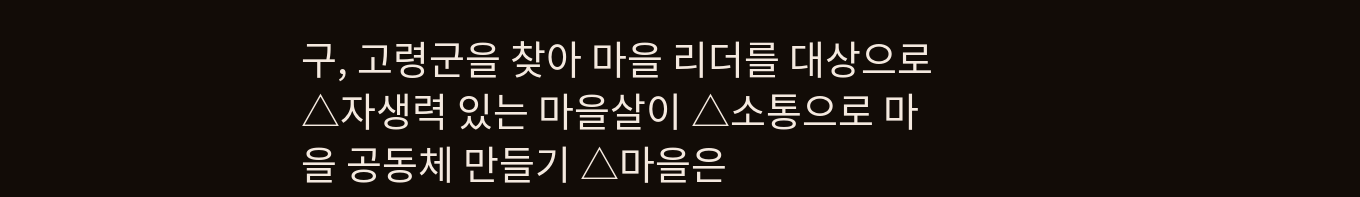구, 고령군을 찾아 마을 리더를 대상으로 △자생력 있는 마을살이 △소통으로 마을 공동체 만들기 △마을은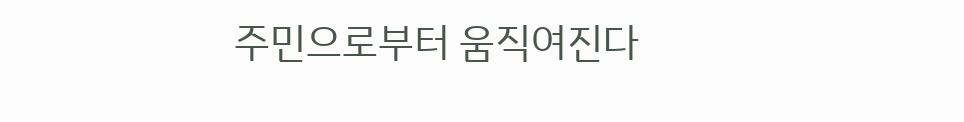주민으로부터 움직여진다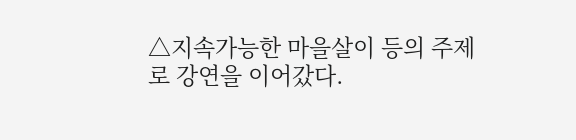△지속가능한 마을살이 등의 주제로 강연을 이어갔다.